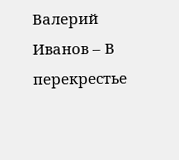Валерий Иванов – В перекрестье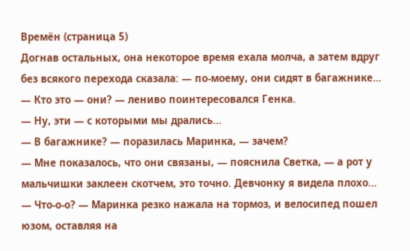Времён (страница 5)
Догнав остальных, она некоторое время ехала молча, а затем вдруг без всякого перехода сказала: — по-моему, они сидят в багажнике…
— Кто это — они? — лениво поинтересовался Генка.
— Ну, эти — с которыми мы дрались…
— В багажнике? — поразилась Маринка, — зачем?
— Мне показалось, что они связаны, — пояснила Светка, — а рот у мальчишки заклеен скотчем, это точно. Девчонку я видела плохо…
— Что-о-о? — Маринка резко нажала на тормоз, и велосипед пошел юзом, оставляя на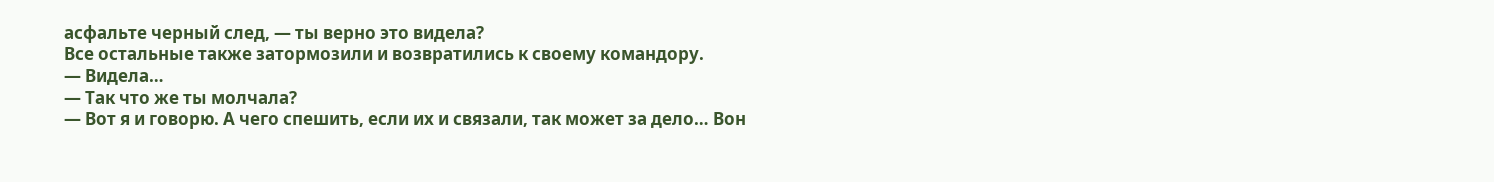асфальте черный след, — ты верно это видела?
Все остальные также затормозили и возвратились к своему командору.
— Видела…
— Так что же ты молчала?
— Вот я и говорю. А чего спешить, если их и связали, так может за дело… Вон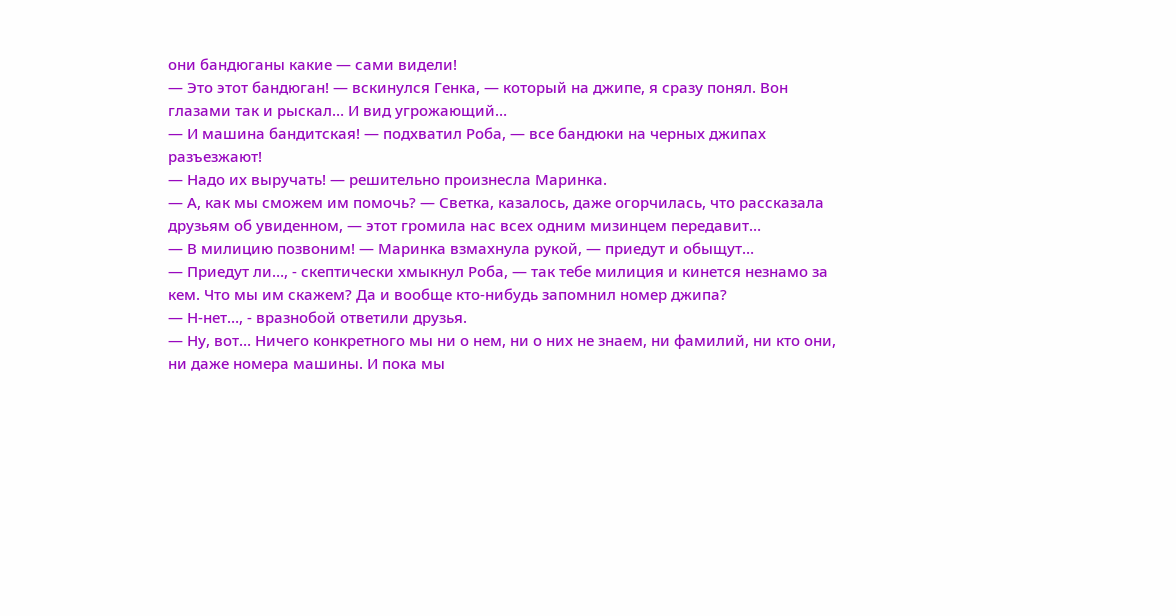они бандюганы какие — сами видели!
— Это этот бандюган! — вскинулся Генка, — который на джипе, я сразу понял. Вон глазами так и рыскал… И вид угрожающий…
— И машина бандитская! — подхватил Роба, — все бандюки на черных джипах разъезжают!
— Надо их выручать! — решительно произнесла Маринка.
— А, как мы сможем им помочь? — Светка, казалось, даже огорчилась, что рассказала друзьям об увиденном, — этот громила нас всех одним мизинцем передавит…
— В милицию позвоним! — Маринка взмахнула рукой, — приедут и обыщут…
— Приедут ли…, - скептически хмыкнул Роба, — так тебе милиция и кинется незнамо за кем. Что мы им скажем? Да и вообще кто-нибудь запомнил номер джипа?
— Н-нет…, - вразнобой ответили друзья.
— Ну, вот… Ничего конкретного мы ни о нем, ни о них не знаем, ни фамилий, ни кто они, ни даже номера машины. И пока мы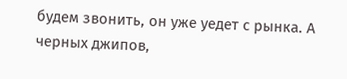будем звонить, он уже уедет с рынка. А черных джипов,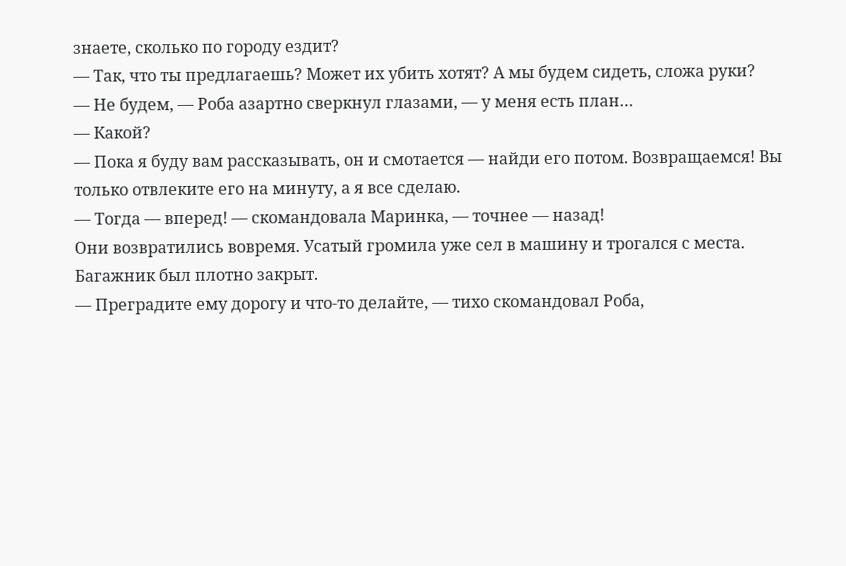знаете, сколько по городу ездит?
— Так, что ты предлагаешь? Может их убить хотят? А мы будем сидеть, сложа руки?
— Не будем, — Роба азартно сверкнул глазами, — у меня есть план…
— Какой?
— Пока я буду вам рассказывать, он и смотается — найди его потом. Возвращаемся! Вы только отвлеките его на минуту, а я все сделаю.
— Тогда — вперед! — скомандовала Маринка, — точнее — назад!
Они возвратились вовремя. Усатый громила уже сел в машину и трогался с места. Багажник был плотно закрыт.
— Преградите ему дорогу и что-то делайте, — тихо скомандовал Роба,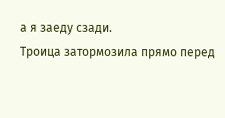а я заеду сзади.
Троица затормозила прямо перед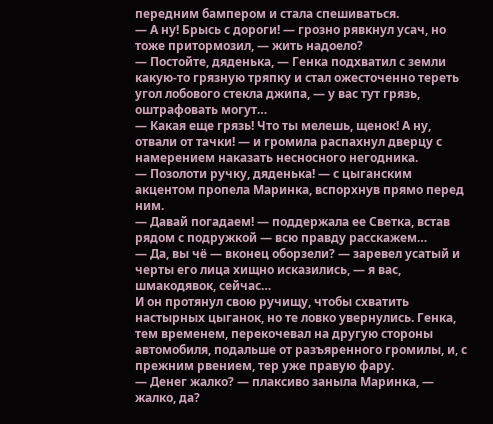передним бампером и стала спешиваться.
— А ну! Брысь с дороги! — грозно рявкнул усач, но тоже притормозил, — жить надоело?
— Постойте, дяденька, — Генка подхватил с земли какую-то грязную тряпку и стал ожесточенно тереть угол лобового стекла джипа, — у вас тут грязь, оштрафовать могут…
— Какая еще грязь! Что ты мелешь, щенок! А ну, отвали от тачки! — и громила распахнул дверцу с намерением наказать несносного негодника.
— Позолоти ручку, дяденька! — с цыганским акцентом пропела Маринка, вспорхнув прямо перед ним.
— Давай погадаем! — поддержала ее Светка, встав рядом с подружкой — всю правду расскажем…
— Да, вы чё — вконец оборзели? — заревел усатый и черты его лица хищно исказились, — я вас, шмакодявок, сейчас…
И он протянул свою ручищу, чтобы схватить настырных цыганок, но те ловко увернулись. Генка, тем временем, перекочевал на другую стороны автомобиля, подальше от разъяренного громилы, и, с прежним рвением, тер уже правую фару.
— Денег жалко? — плаксиво заныла Маринка, — жалко, да?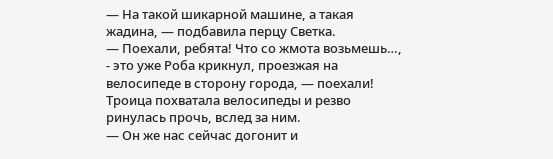— На такой шикарной машине, а такая жадина, — подбавила перцу Светка.
— Поехали, ребята! Что со жмота возьмешь…, - это уже Роба крикнул, проезжая на велосипеде в сторону города, — поехали!
Троица похватала велосипеды и резво ринулась прочь, вслед за ним.
— Он же нас сейчас догонит и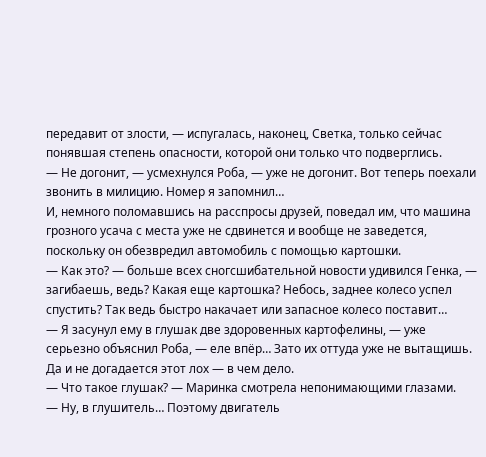передавит от злости, — испугалась, наконец, Светка, только сейчас понявшая степень опасности, которой они только что подверглись.
— Не догонит, — усмехнулся Роба, — уже не догонит. Вот теперь поехали звонить в милицию. Номер я запомнил…
И, немного поломавшись на расспросы друзей, поведал им, что машина грозного усача с места уже не сдвинется и вообще не заведется, поскольку он обезвредил автомобиль с помощью картошки.
— Как это? — больше всех сногсшибательной новости удивился Генка, — загибаешь, ведь? Какая еще картошка? Небось, заднее колесо успел спустить? Так ведь быстро накачает или запасное колесо поставит…
— Я засунул ему в глушак две здоровенных картофелины, — уже серьезно объяснил Роба, — еле впёр… Зато их оттуда уже не вытащишь. Да и не догадается этот лох — в чем дело.
— Что такое глушак? — Маринка смотрела непонимающими глазами.
— Ну, в глушитель… Поэтому двигатель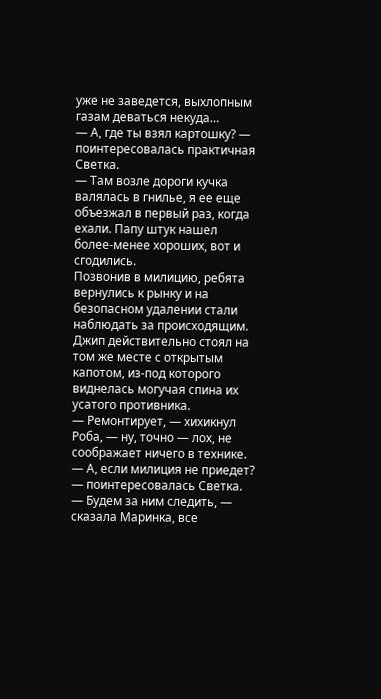уже не заведется, выхлопным газам деваться некуда…
— А, где ты взял картошку? — поинтересовалась практичная Светка.
— Там возле дороги кучка валялась в гнилье, я ее еще объезжал в первый раз, когда ехали. Папу штук нашел более-менее хороших, вот и сгодились.
Позвонив в милицию, ребята вернулись к рынку и на безопасном удалении стали наблюдать за происходящим. Джип действительно стоял на том же месте с открытым капотом, из-под которого виднелась могучая спина их усатого противника.
— Ремонтирует, — хихикнул Роба, — ну, точно — лох, не соображает ничего в технике.
— А, если милиция не приедет? — поинтересовалась Светка.
— Будем за ним следить, — сказала Маринка, все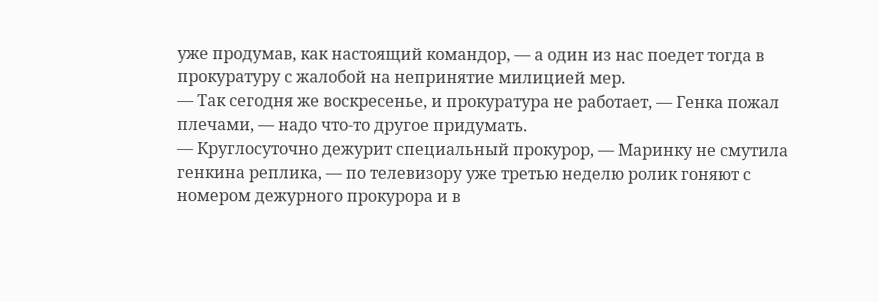уже продумав, как настоящий командор, — а один из нас поедет тогда в прокуратуру с жалобой на непринятие милицией мер.
— Так сегодня же воскресенье, и прокуратура не работает, — Генка пожал плечами, — надо что-то другое придумать.
— Круглосуточно дежурит специальный прокурор, — Маринку не смутила генкина реплика, — по телевизору уже третью неделю ролик гоняют с номером дежурного прокурора и в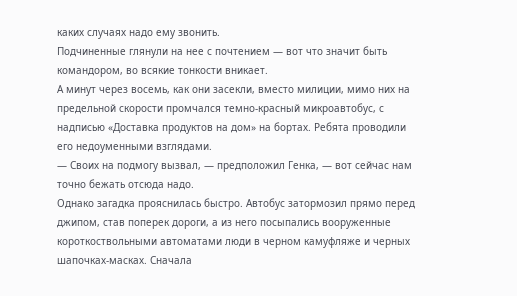каких случаях надо ему звонить.
Подчиненные глянули на нее с почтением — вот что значит быть командором, во всякие тонкости вникает.
А минут через восемь, как они засекли, вместо милиции, мимо них на предельной скорости промчался темно-красный микроавтобус, с надписью «Доставка продуктов на дом» на бортах. Ребята проводили его недоуменными взглядами.
— Своих на подмогу вызвал, — предположил Генка, — вот сейчас нам точно бежать отсюда надо.
Однако загадка прояснилась быстро. Автобус затормозил прямо перед джипом, став поперек дороги, а из него посыпались вооруженные короткоствольными автоматами люди в черном камуфляже и черных шапочках-масках. Сначала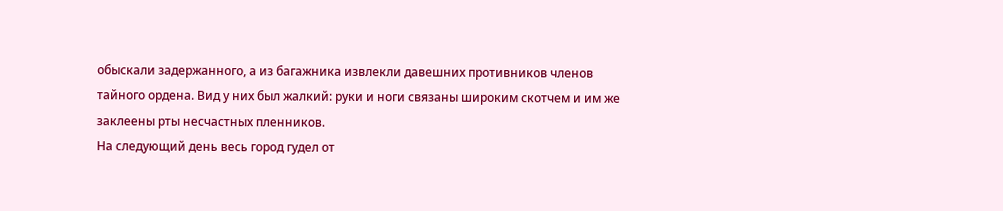обыскали задержанного, а из багажника извлекли давешних противников членов тайного ордена. Вид у них был жалкий: руки и ноги связаны широким скотчем и им же заклеены рты несчастных пленников.
На следующий день весь город гудел от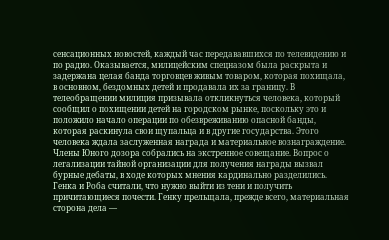сенсационных новостей, каждый час передававшихся по телевидению и по радио. Оказывается, милицейским спецназом была раскрыта и задержана целая банда торговцев живым товаром, которая похищала, в основном, бездомных детей и продавала их за границу. В телеобращении милиция призывала откликнуться человека, который сообщил о похищении детей на городском рынке, поскольку это и положило начало операции по обезвреживанию опасной банды, которая раскинула свои щупальца и в другие государства. Этого человека ждала заслуженная награда и материальное вознаграждение.
Члены Юного дозора собрались на экстренное совещание. Вопрос о легализации тайной организации для получения награды вызвал бурные дебаты, в ходе которых мнения кардинально разделились. Генка и Роба считали, что нужно выйти из тени и получить причитающиеся почести. Генку прельщала, прежде всего, материальная сторона дела —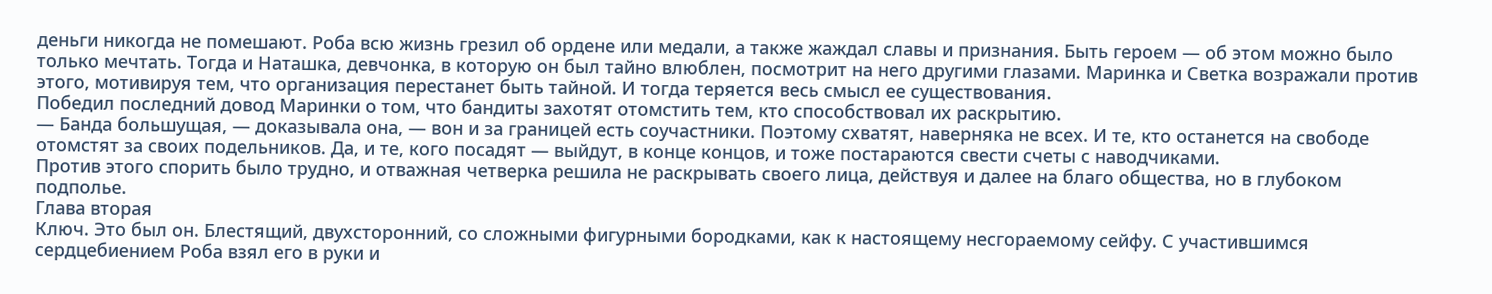деньги никогда не помешают. Роба всю жизнь грезил об ордене или медали, а также жаждал славы и признания. Быть героем — об этом можно было только мечтать. Тогда и Наташка, девчонка, в которую он был тайно влюблен, посмотрит на него другими глазами. Маринка и Светка возражали против этого, мотивируя тем, что организация перестанет быть тайной. И тогда теряется весь смысл ее существования.
Победил последний довод Маринки о том, что бандиты захотят отомстить тем, кто способствовал их раскрытию.
— Банда большущая, — доказывала она, — вон и за границей есть соучастники. Поэтому схватят, наверняка не всех. И те, кто останется на свободе отомстят за своих подельников. Да, и те, кого посадят — выйдут, в конце концов, и тоже постараются свести счеты с наводчиками.
Против этого спорить было трудно, и отважная четверка решила не раскрывать своего лица, действуя и далее на благо общества, но в глубоком подполье.
Глава вторая
Ключ. Это был он. Блестящий, двухсторонний, со сложными фигурными бородками, как к настоящему несгораемому сейфу. С участившимся сердцебиением Роба взял его в руки и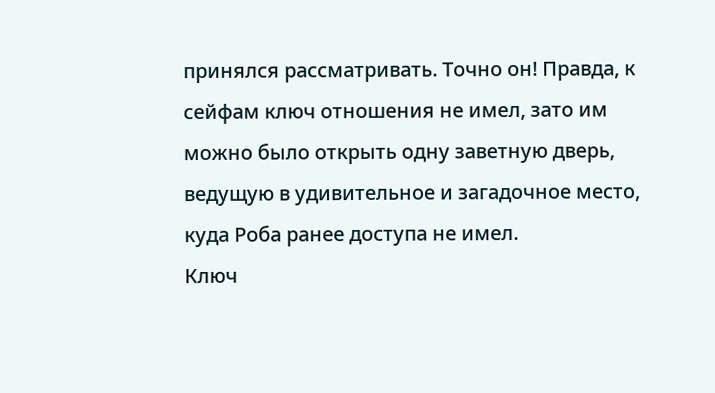принялся рассматривать. Точно он! Правда, к сейфам ключ отношения не имел, зато им можно было открыть одну заветную дверь, ведущую в удивительное и загадочное место, куда Роба ранее доступа не имел.
Ключ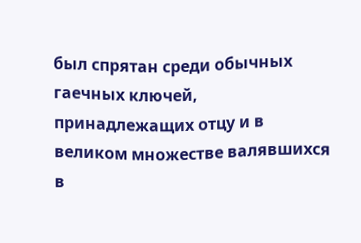был спрятан среди обычных гаечных ключей, принадлежащих отцу и в великом множестве валявшихся в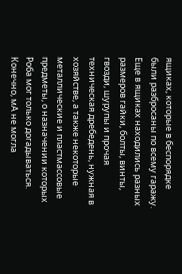ящиках, которые в беспорядке были разбросаны по всему гаражу. Еще в ящиках находились разных размеров гайки, болты, винты, гвозди, шурупы и прочая техническая дребедень, нужная в хозяйстве, а также некоторые металлические и пластмассовые предметы, о назначении которых Роба мог только догадываться. Конечно, мА не могла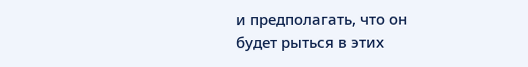и предполагать, что он будет рыться в этих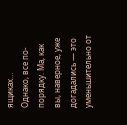ящиках…
Однако, все по-порядку. Ма, как вы, наверное, уже догадались — это уменьшительно от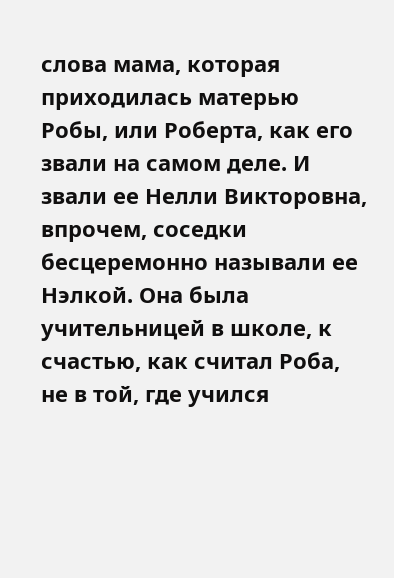слова мама, которая приходилась матерью Робы, или Роберта, как его звали на самом деле. И звали ее Нелли Викторовна, впрочем, соседки бесцеремонно называли ее Нэлкой. Она была учительницей в школе, к счастью, как считал Роба, не в той, где учился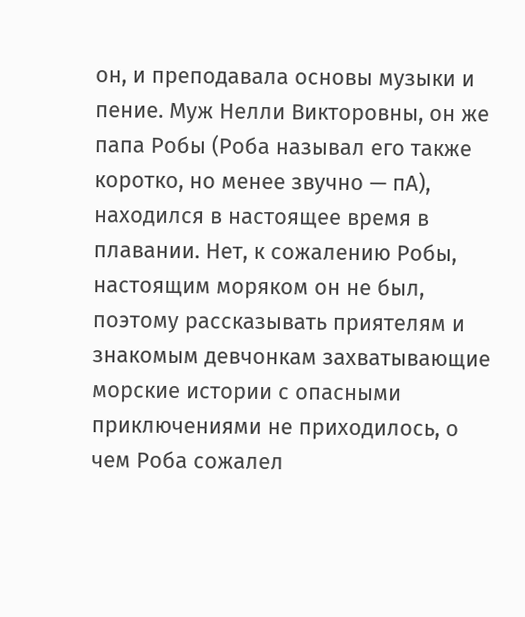он, и преподавала основы музыки и пение. Муж Нелли Викторовны, он же папа Робы (Роба называл его также коротко, но менее звучно — пА), находился в настоящее время в плавании. Нет, к сожалению Робы, настоящим моряком он не был, поэтому рассказывать приятелям и знакомым девчонкам захватывающие морские истории с опасными приключениями не приходилось, о чем Роба сожалел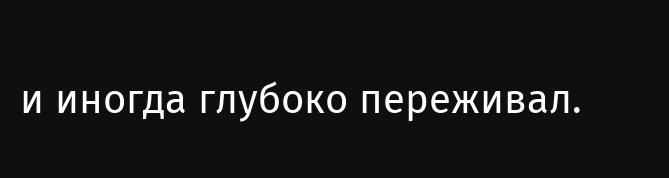и иногда глубоко переживал.